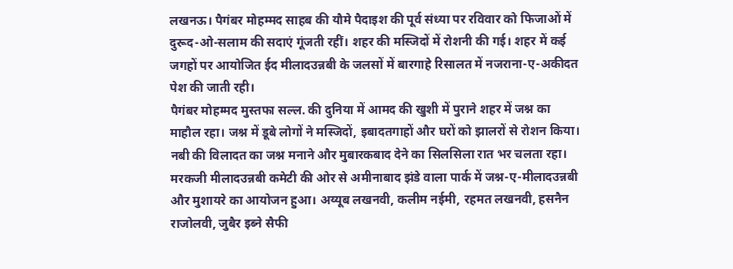लखनऊ। पैगंबर मोहम्मद साहब की यौमे पैदाइश की पूर्व संध्या पर रविवार को फिजाओं में दुरूद-ओ-सलाम की सदाएं गूंजती रहीं। शहर की मस्जिदों में रोशनी की गई। शहर में कई जगहों पर आयोजित ईद मीलादउन्नबी के जलसों में बारगाहे रिसालत में नजराना-ए-अकीदत पेश की जाती रही।
पैगंबर मोहम्मद मुस्तफा सल्ल. की दुनिया में आमद की खुशी में पुराने शहर में जश्न का माहौल रहा। जश्न में डूबे लोगों ने मस्जिदों, इबादतगाहों और घरों को झालरों से रोशन किया। नबी की विलादत का जश्न मनाने और मुबारकबाद देने का सिलसिला रात भर चलता रहा। मरकजी मीलादउन्नबी कमेटी की ओर से अमीनाबाद झंडे वाला पार्क में जश्न-ए-मीलादउन्नबी और मुशायरे का आयोजन हुआ। अय्यूब लखनवी, कलीम नईमी, रहमत लखनवी, हसनैन राजोलवी, जुबैर इब्ने सैफी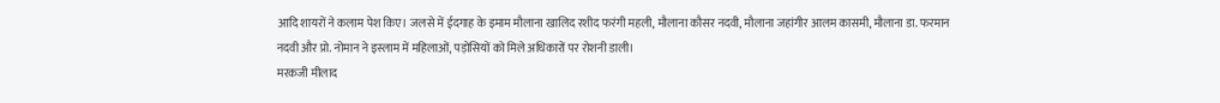आदि शायरों ने कलाम पेश किए। जलसे में ईदगाह के इमाम मौलाना खालिद रशीद फरंगी महली, मौलाना कौसर नदवी, मौलाना जहांगीर आलम कासमी, मौलाना डा. फरमान नदवी और प्रो. नोमान ने इस्लाम में महिलाओं, पड़ोसियों को मिले अधिकारों पर रोशनी डाली।
मरकजी मीलाद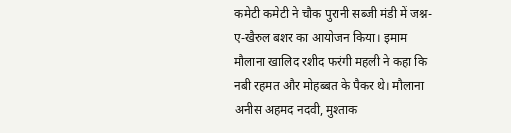कमेटी कमेटी ने चौक पुरानी सब्जी मंडी में जश्न-ए-खैरुल बशर का आयोजन किया। इमाम मौलाना खालिद रशीद फरंगी महली ने कहा कि नबी रहमत और मोहब्बत के पैकर थे। मौलाना अनीस अहमद नदवी, मुश्ताक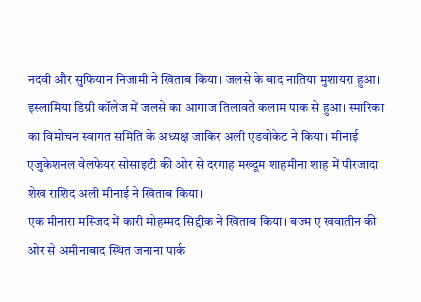नदवी और सुफियान निजामी ने खिताब किया। जलसे के बाद नातिया मुशायरा हुआ।
इस्लामिया डिग्री कॉलेज में जलसे का आगाज तिलावते कलाम पाक से हुआ। स्मारिका का विमोचन स्वागत समिति के अध्यक्ष जाकिर अली एडवोकेट ने किया। मीनाई एजुकेशनल वेलफेयर सोसाइटी की ओर से दरगाह मख्दूम शाहमीना शाह में पीरजादा शेख राशिद अली मीनाई ने खिताब किया।
एक मीनारा मस्जिद में कारी मोहम्मद सिद्दीक ने खिताब किया। बज्म ए खवातीन की ओर से अमीनाबाद स्थित जनाना पार्क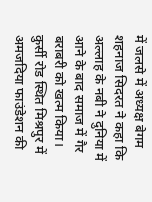में जलसे में अध्यक्ष बेगम शहनाज सिदरत ने कहा कि अल्लाह के नबी ने दुनिया में आने के बाद समाज में गैर बराबरी को खत्म किया। कुर्सी रोड स्थित मिश्रपुर में अमजदिया फाउंडेशन की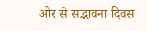ओर से सद्भावना दिवस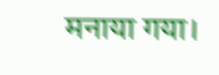मनाया गया।